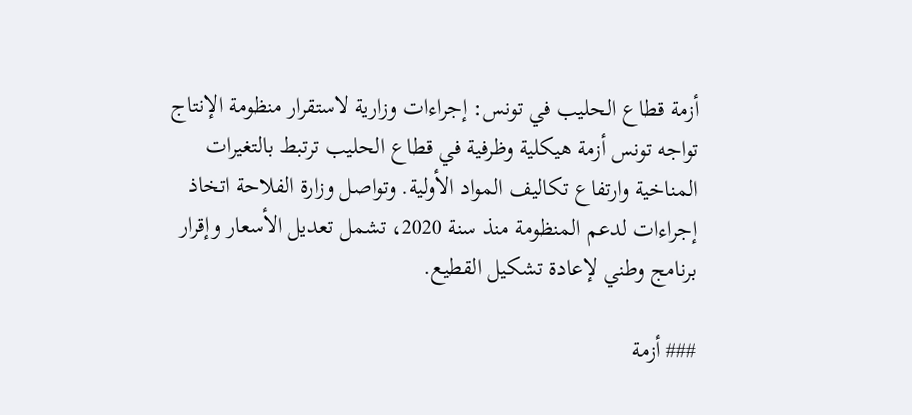أزمة قطاع الحليب في تونس: إجراءات وزارية لاستقرار منظومة الإنتاج
تواجه تونس أزمة هيكلية وظرفية في قطاع الحليب ترتبط بالتغيرات المناخية وارتفاع تكاليف المواد الأولية. وتواصل وزارة الفلاحة اتخاذ إجراءات لدعم المنظومة منذ سنة 2020، تشمل تعديل الأسعار وإقرار برنامج وطني لإعادة تشكيل القطيع.

### أزمة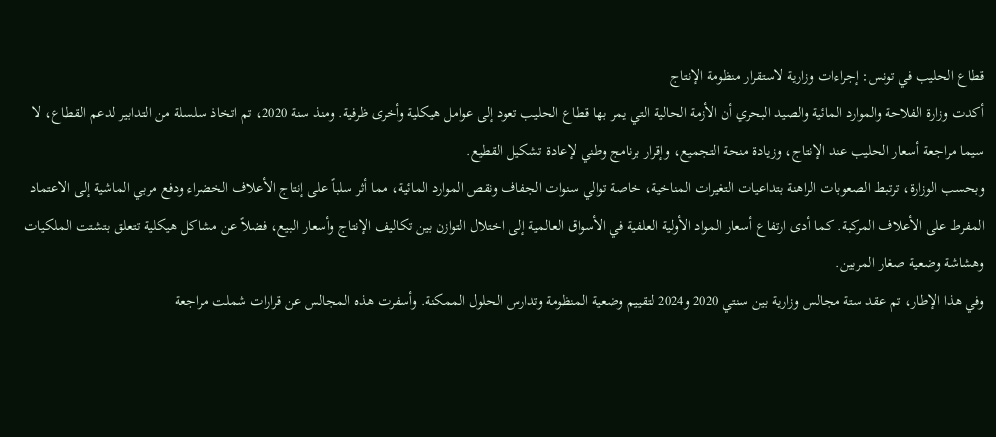قطاع الحليب في تونس: إجراءات وزارية لاستقرار منظومة الإنتاج
أكدت وزارة الفلاحة والموارد المائية والصيد البحري أن الأزمة الحالية التي يمر بها قطاع الحليب تعود إلى عوامل هيكلية وأخرى ظرفية. ومنذ سنة 2020، تم اتخاذ سلسلة من التدابير لدعم القطاع، لا سيما مراجعة أسعار الحليب عند الإنتاج، وزيادة منحة التجميع، وإقرار برنامج وطني لإعادة تشكيل القطيع.
وبحسب الوزارة، ترتبط الصعوبات الراهنة بتداعيات التغيرات المناخية، خاصة توالي سنوات الجفاف ونقص الموارد المائية، مما أثر سلباً على إنتاج الأعلاف الخضراء ودفع مربي الماشية إلى الاعتماد المفرط على الأعلاف المركبة. كما أدى ارتفاع أسعار المواد الأولية العلفية في الأسواق العالمية إلى اختلال التوازن بين تكاليف الإنتاج وأسعار البيع، فضلاً عن مشاكل هيكلية تتعلق بتشتت الملكيات وهشاشة وضعية صغار المربين.
وفي هذا الإطار، تم عقد ستة مجالس وزارية بين سنتي 2020 و2024 لتقييم وضعية المنظومة وتدارس الحلول الممكنة. وأسفرت هذه المجالس عن قرارات شملت مراجعة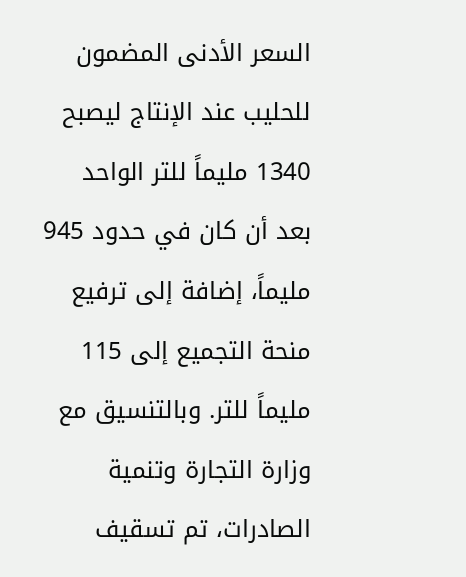السعر الأدنى المضمون للحليب عند الإنتاج ليصبح 1340 مليماً للتر الواحد بعد أن كان في حدود 945 مليماً، إضافة إلى ترفيع منحة التجميع إلى 115 مليماً للتر. وبالتنسيق مع وزارة التجارة وتنمية الصادرات، تم تسقيف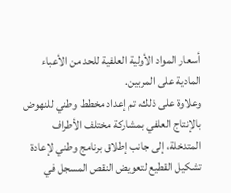أسعار المواد الأولية العلفية للحد من الأعباء المادية على المربين.
وعلاوة على ذلك، تم إعداد مخطط وطني للنهوض بالإنتاج العلفي بمشاركة مختلف الأطراف المتدخلة، إلى جانب إطلاق برنامج وطني لإعادة تشكيل القطيع لتعويض النقص المسجل في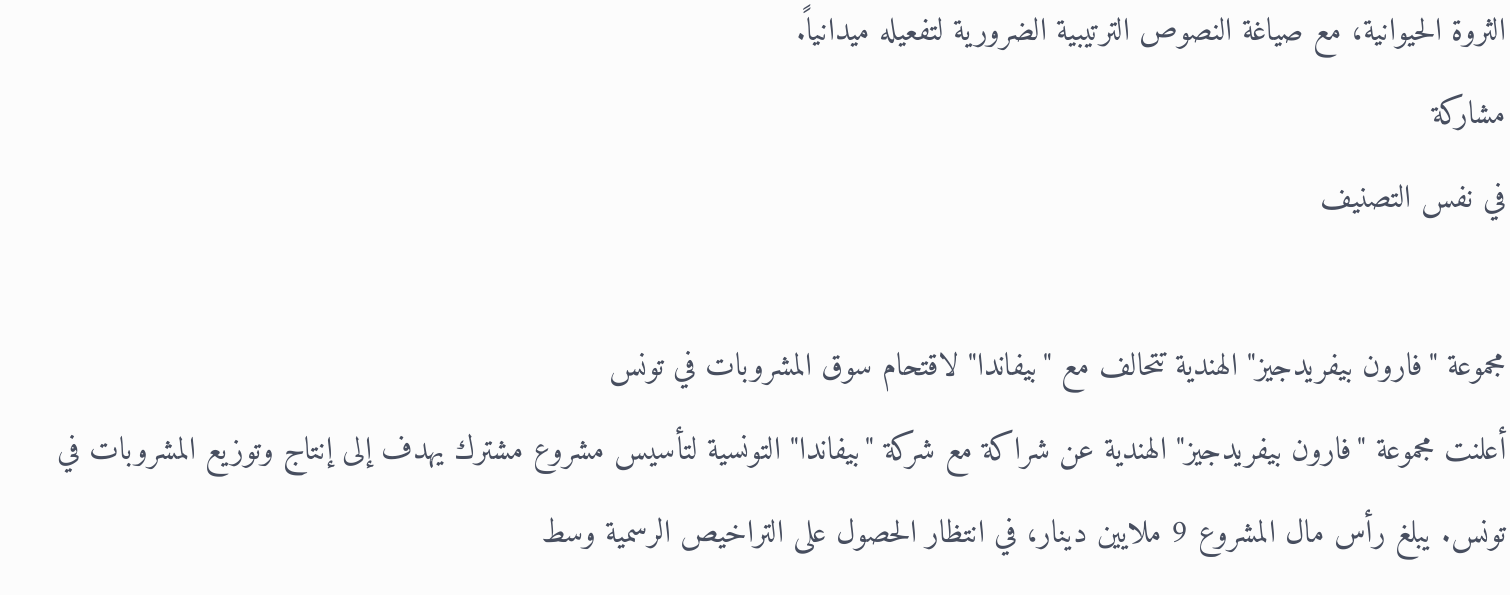الثروة الحيوانية، مع صياغة النصوص الترتيبية الضرورية لتفعيله ميدانياً.
مشاركة
في نفس التصنيف

مجموعة "فارون بيفريدجيز" الهندية تتحالف مع "بيفاندا" لاقتحام سوق المشروبات في تونس
أعلنت مجموعة "فارون بيفريدجيز" الهندية عن شراكة مع شركة "بيفاندا" التونسية لتأسيس مشروع مشترك يهدف إلى إنتاج وتوزيع المشروبات في تونس. يبلغ رأس مال المشروع 9 ملايين دينار، في انتظار الحصول على التراخيص الرسمية وسط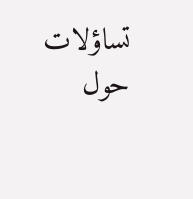تساؤلات حول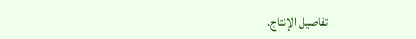تفاصيل الإنتاج.